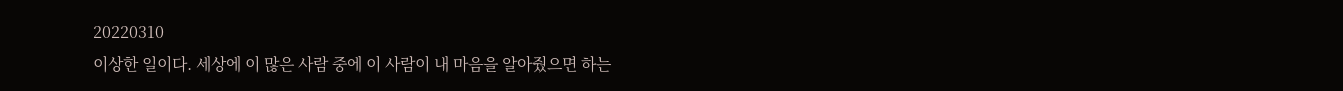20220310
이상한 일이다. 세상에 이 많은 사람 중에 이 사람이 내 마음을 알아줬으면 하는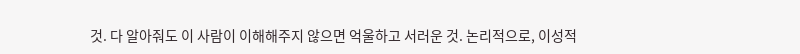것. 다 알아줘도 이 사람이 이해해주지 않으면 억울하고 서러운 것. 논리적으로, 이성적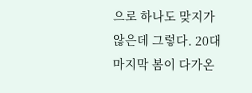으로 하나도 맞지가 않은데 그렇다. 20대 마지막 봄이 다가온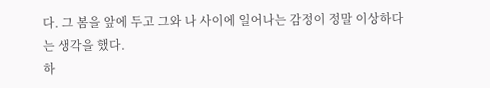다. 그 봄을 앞에 두고 그와 나 사이에 일어나는 감정이 정말 이상하다는 생각을 했다.
하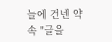늘에 건넨 약속 "글을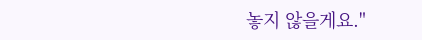놓지 않을게요."